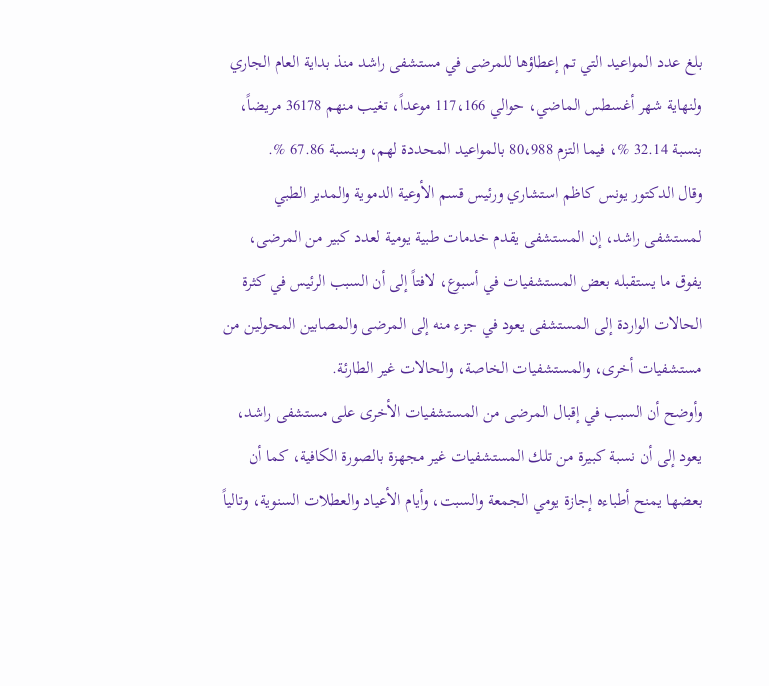بلغ عدد المواعيد التي تم إعطاؤها للمرضى في مستشفى راشد منذ بداية العام الجاري ولنهاية شهر أغسطس الماضي، حوالي 117،166 موعداً، تغيب منهم 36178 مريضاً، بنسبة 32.14 %، فيما التزم 80،988 بالمواعيد المحددة لهم، وبنسبة 67.86 %.
وقال الدكتور يونس كاظم استشاري ورئيس قسم الأوعية الدموية والمدير الطبي لمستشفى راشد، إن المستشفى يقدم خدمات طبية يومية لعدد كبير من المرضى، يفوق ما يستقبله بعض المستشفيات في أسبوع، لافتاً إلى أن السبب الرئيس في كثرة الحالات الواردة إلى المستشفى يعود في جزء منه إلى المرضى والمصابين المحولين من مستشفيات أخرى، والمستشفيات الخاصة، والحالات غير الطارئة.
وأوضح أن السبب في إقبال المرضى من المستشفيات الأخرى على مستشفى راشد، يعود إلى أن نسبة كبيرة من تلك المستشفيات غير مجهزة بالصورة الكافية، كما أن بعضها يمنح أطباءه إجازة يومي الجمعة والسبت، وأيام الأعياد والعطلات السنوية، وتالياً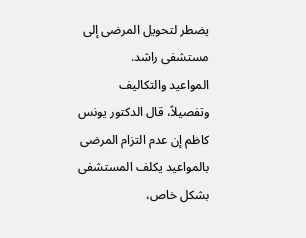يضطر لتحويل المرضى إلى مستشفى راشد.
المواعيد والتكاليف
وتفصيلاً، قال الدكتور يونس كاظم إن عدم التزام المرضى بالمواعيد يكلف المستشفى بشكل خاص،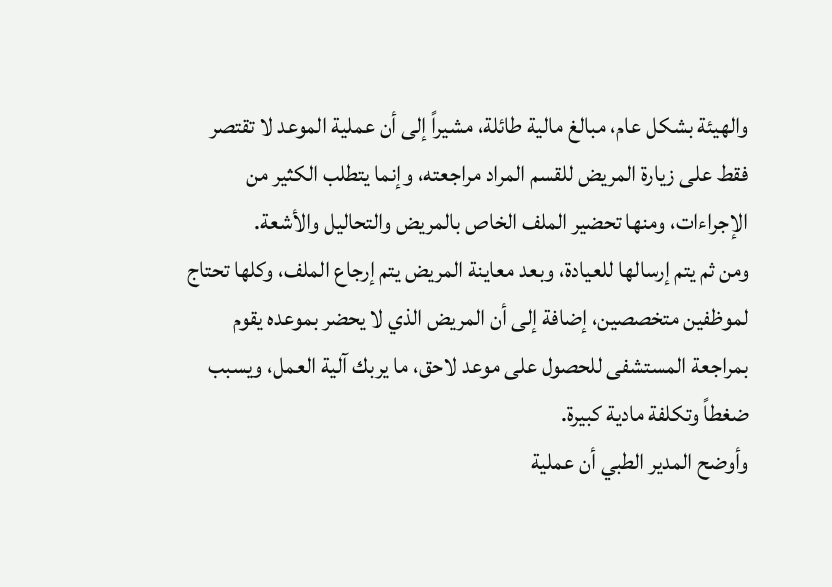والهيئة بشكل عام، مبالغ مالية طائلة، مشيراً إلى أن عملية الموعد لا تقتصر فقط على زيارة المريض للقسم المراد مراجعته، وإنما يتطلب الكثير من الإجراءات، ومنها تحضير الملف الخاص بالمريض والتحاليل والأشعة.
ومن ثم يتم إرسالها للعيادة، وبعد معاينة المريض يتم إرجاع الملف، وكلها تحتاج لموظفين متخصصين، إضافة إلى أن المريض الذي لا يحضر بموعده يقوم بمراجعة المستشفى للحصول على موعد لاحق، ما يربك آلية العمل، ويسبب ضغطاً وتكلفة مادية كبيرة.
وأوضح المدير الطبي أن عملية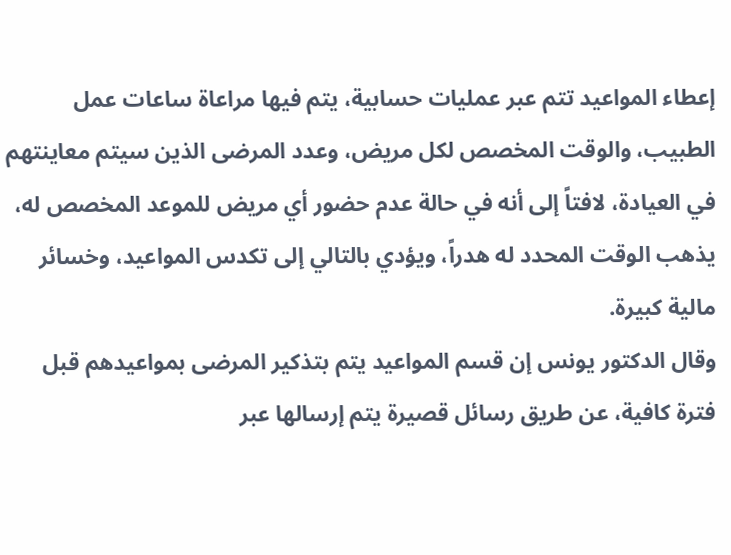إعطاء المواعيد تتم عبر عمليات حسابية، يتم فيها مراعاة ساعات عمل الطبيب، والوقت المخصص لكل مريض، وعدد المرضى الذين سيتم معاينتهم في العيادة، لافتاً إلى أنه في حالة عدم حضور أي مريض للموعد المخصص له، يذهب الوقت المحدد له هدراً، ويؤدي بالتالي إلى تكدس المواعيد، وخسائر مالية كبيرة.
وقال الدكتور يونس إن قسم المواعيد يتم بتذكير المرضى بمواعيدهم قبل فترة كافية، عن طريق رسائل قصيرة يتم إرسالها عبر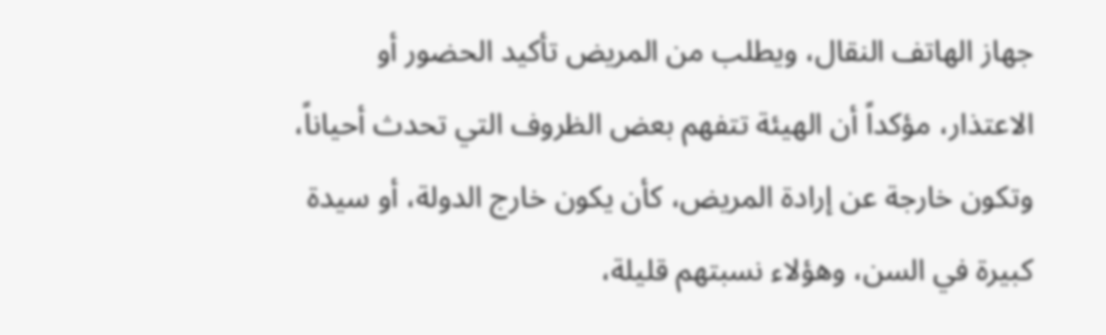جهاز الهاتف النقال، ويطلب من المريض تأكيد الحضور أو الاعتذار، مؤكداً أن الهيئة تتفهم بعض الظروف التي تحدث أحياناً، وتكون خارجة عن إرادة المريض، كأن يكون خارج الدولة، أو سيدة كبيرة في السن، وهؤلاء نسبتهم قليلة،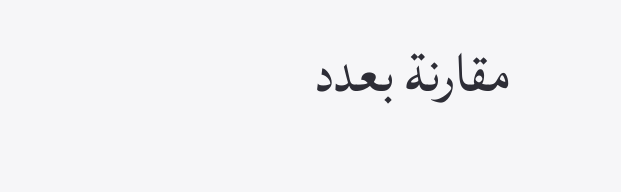مقارنة بعدد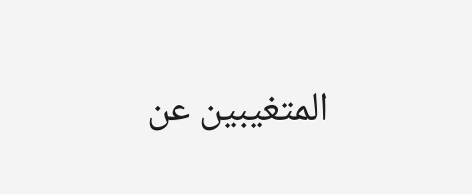المتغيبين عن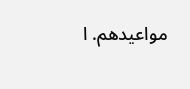مواعيدهم. ا